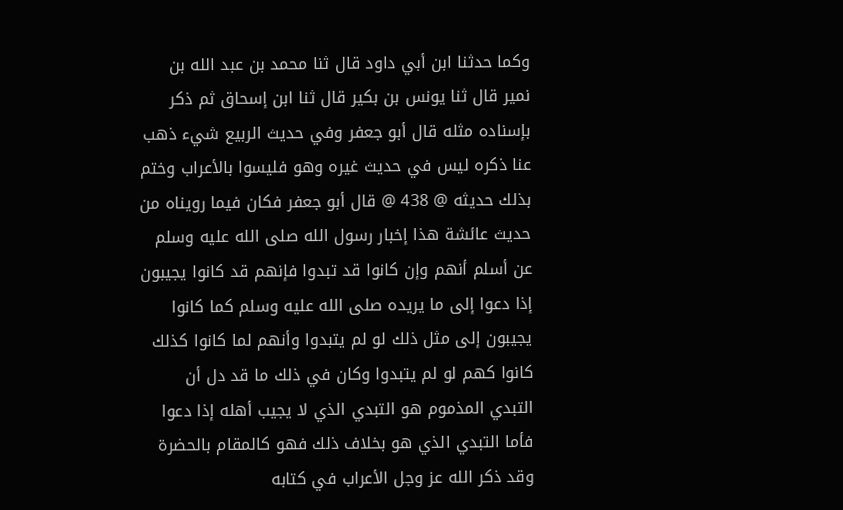وكما حدثنا ابن أبي داود قال ثنا محمد بن عبد الله بن نمير قال ثنا يونس بن بكير قال ثنا ابن إسحاق ثم ذكر بإسناده مثله قال أبو جعفر وفي حديث الربيع شيء ذهب عنا ذكره ليس في حديث غيره وهو فليسوا بالأعراب وختم بذلك حديثه @ 438 @ قال أبو جعفر فكان فيما رويناه من حديث عائشة هذا إخبار رسول الله صلى الله عليه وسلم عن أسلم أنهم وإن كانوا قد تبدوا فإنهم قد كانوا يجيبون إذا دعوا إلى ما يريده صلى الله عليه وسلم كما كانوا يجيبون إلى مثل ذلك لو لم يتبدوا وأنهم لما كانوا كذلك كانوا كهم لو لم يتبدوا وكان في ذلك ما قد دل أن التبدي المذموم هو التبدي الذي لا يجيب أهله إذا دعوا فأما التبدي الذي هو بخلاف ذلك فهو كالمقام بالحضرة وقد ذكر الله عز وجل الأعراب في كتابه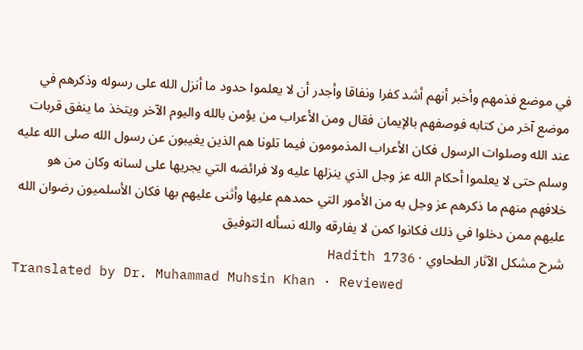في موضع فذمهم وأخبر أنهم أشد كفرا ونفاقا وأجدر أن لا يعلموا حدود ما أنزل الله على رسوله وذكرهم في موضع آخر من كتابه فوصفهم بالإيمان فقال ومن الأعراب من يؤمن بالله واليوم الآخر ويتخذ ما ينفق قربات عند الله وصلوات الرسول فكان الأعراب المذمومون فيما تلونا هم الذين يغيبون عن رسول الله صلى الله عليه وسلم حتى لا يعلموا أحكام الله عز وجل الذي ينزلها عليه ولا فرائضه التي يجريها على لسانه وكان من هو خلافهم منهم ما ذكرهم عز وجل به من الأمور التي حمدهم عليها وأثنى عليهم بها فكان الأسلميون رضوان الله عليهم ممن دخلوا في ذلك فكانوا كمن لا يفارقه والله نسأله التوفيق
شرح مشكل الآثار الطحاوي · Hadith 1736
Translated by Dr. Muhammad Muhsin Khan · Reviewed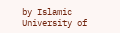by Islamic University of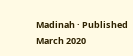Madinah · Published March 2020